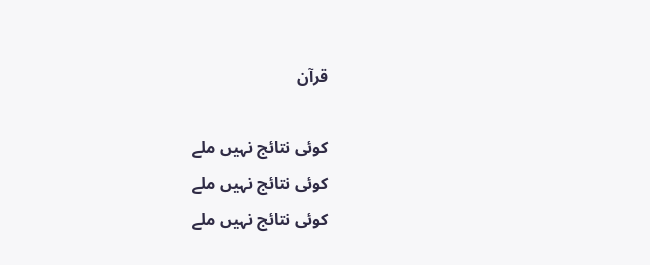قرآن

کوئی نتائج نہیں ملے
کوئی نتائج نہیں ملے
کوئی نتائج نہیں ملے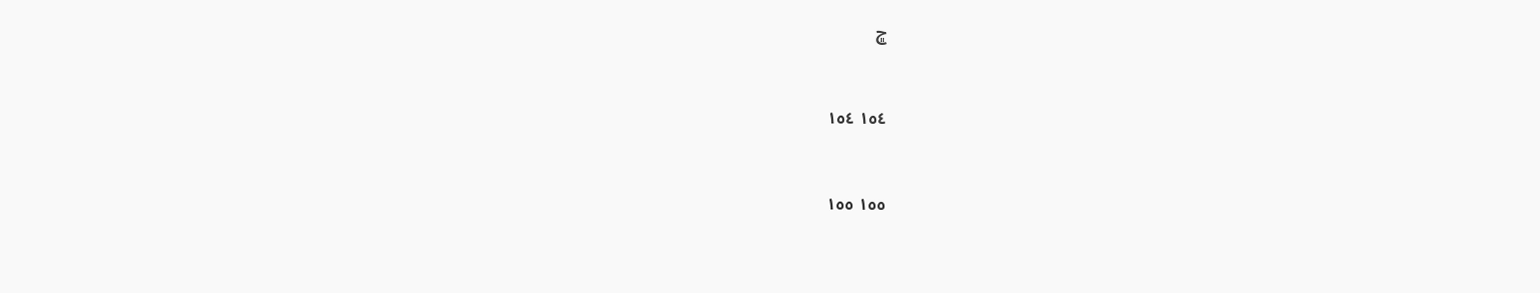ڇ


١٥٤ ١٥٤


١٥٥ ١٥٥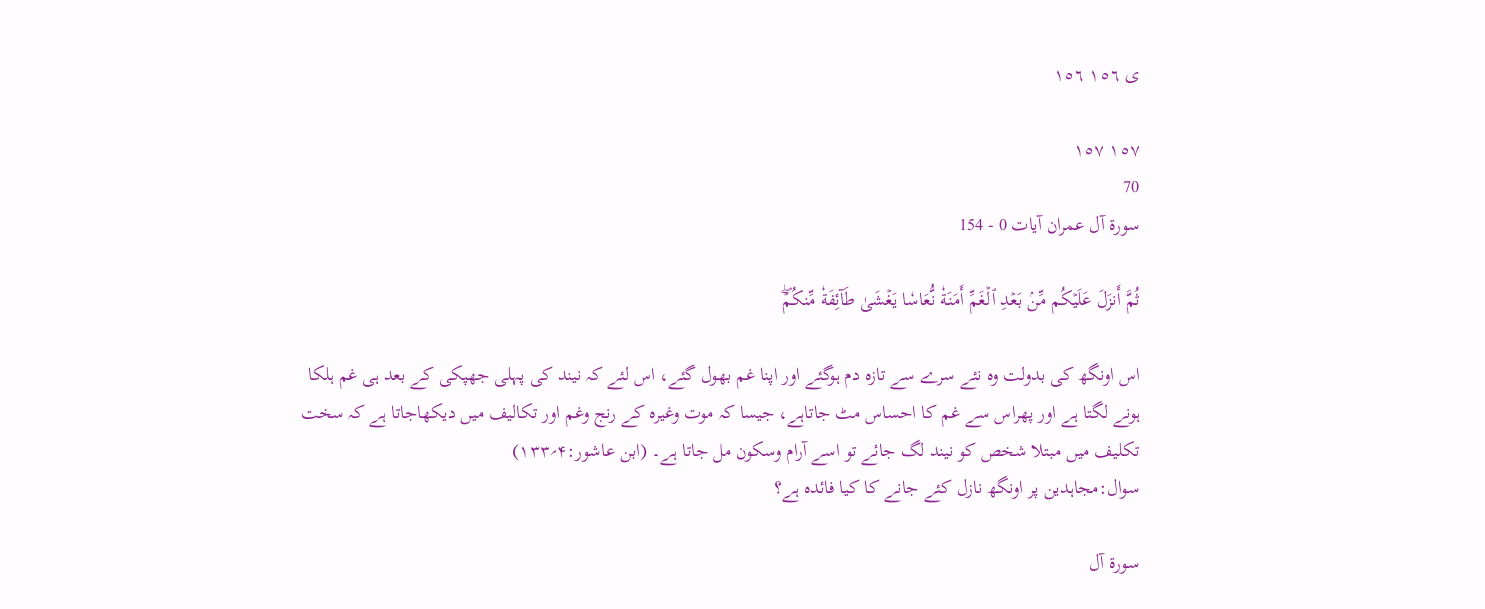ی ١٥٦ ١٥٦

١٥٧ ١٥٧
70
سورۃ آل عمران آیات 0 - 154

ثُمَّ أَنزَلَ عَلَيۡكُم مِّنۢ بَعۡدِ ٱلۡغَمِّ أَمَنَةٗ نُّعَاسٗا يَغۡشَىٰ طَآئِفَةٗ مِّنكُمۡۖ

اس اونگھ کی بدولت وہ نئے سرے سے تازہ دم ہوگئے اور اپنا غم بھول گئے، اس لئے کہ نیند کی پہلی جھپکی کے بعد ہی غم ہلکا ہونے لگتا ہے اور پھراس سے غم کا احساس مٹ جاتاہے، جیسا کہ موت وغیرہ کے رنج وغم اور تکالیف میں دیکھاجاتا ہے کہ سخت تکلیف میں مبتلا شخص کو نیند لگ جائے تو اسے آرام وسکون مل جاتا ہے۔ (ابن عاشور:۴؍۱۳۳)
سوال:مجاہدین پر اونگھ نازل کئے جانے کا کیا فائدہ ہے؟

سورۃ آل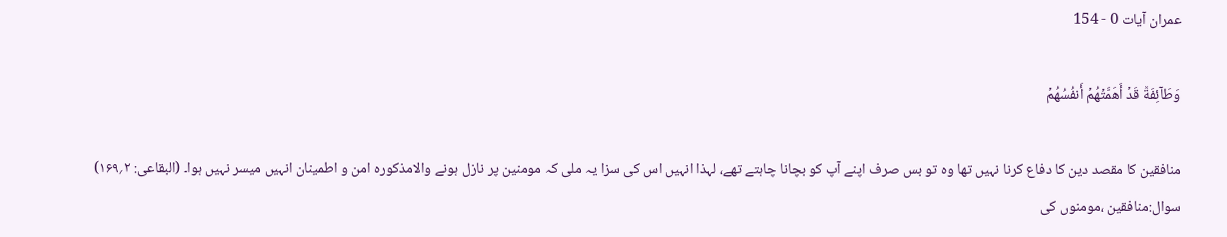عمران آیات 0 - 154

وَطَآئِفَةٞ قَدۡ أَهَمَّتۡهُمۡ أَنفُسُهُمۡ

منافقین کا مقصد دین کا دفاع کرنا نہیں تھا وہ تو بس صرف اپنے آپ کو بچانا چاہتے تھے، لہذا انہیں اس کی سزا یہ ملی کہ مومنین پر نازل ہونے والامذکورہ امن و اطمینان انہیں میسر نہیں ہوا۔ (البقاعی: ۲؍۱۶۹)
سوال:منافقین ،مومنوں کی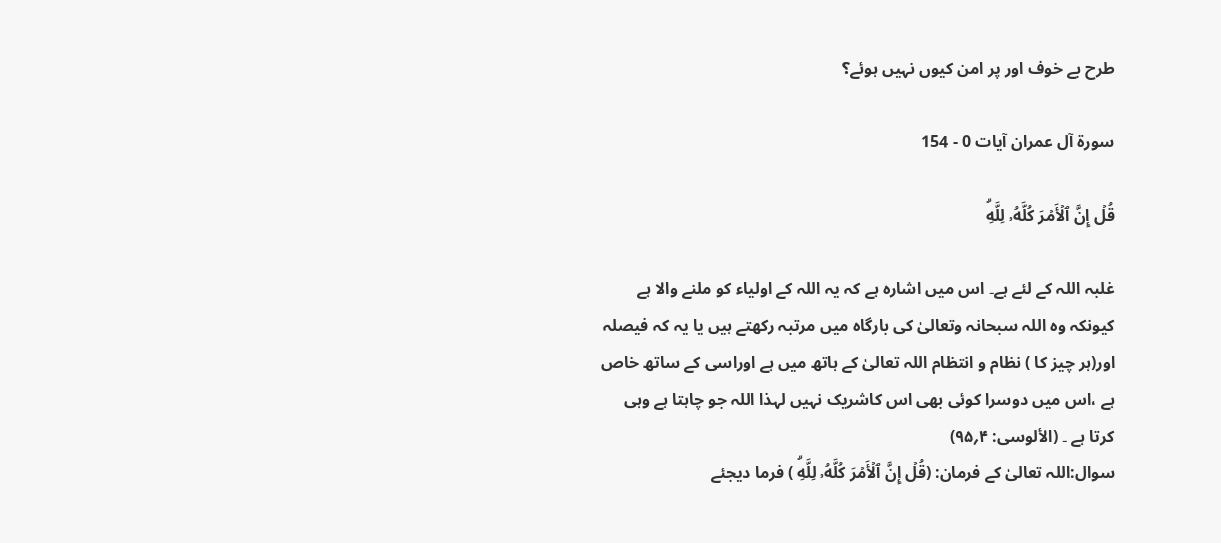طرح بے خوف اور پر امن کیوں نہیں ہوئے؟

سورۃ آل عمران آیات 0 - 154

قُلۡ إِنَّ ٱلۡأَمۡرَ كُلَّهُۥ لِلَّهِۗ

غلبہ اللہ کے لئے ہے۔ اس میں اشارہ ہے کہ یہ اللہ کے اولیاء کو ملنے والا ہے کیونکہ وہ اللہ سبحانہ وتعالیٰ کی بارگاہ میں مرتبہ رکھتے ہیں یا یہ کہ فیصلہ اور(ہر چیز کا ) نظام و انتظام اللہ تعالیٰ کے ہاتھ میں ہے اوراسی کے ساتھ خاص ہے ،اس میں دوسرا کوئی بھی اس کاشریک نہیں لہذا اللہ جو چاہتا ہے وہی کرتا ہے ۔ (الألوسی: ۴؍۹۵)
سوال:اللہ تعالیٰ کے فرمان: (قُلۡ إِنَّ ٱلۡأَمۡرَ كُلَّهُۥ لِلَّهِۗ ) فرما دیجئے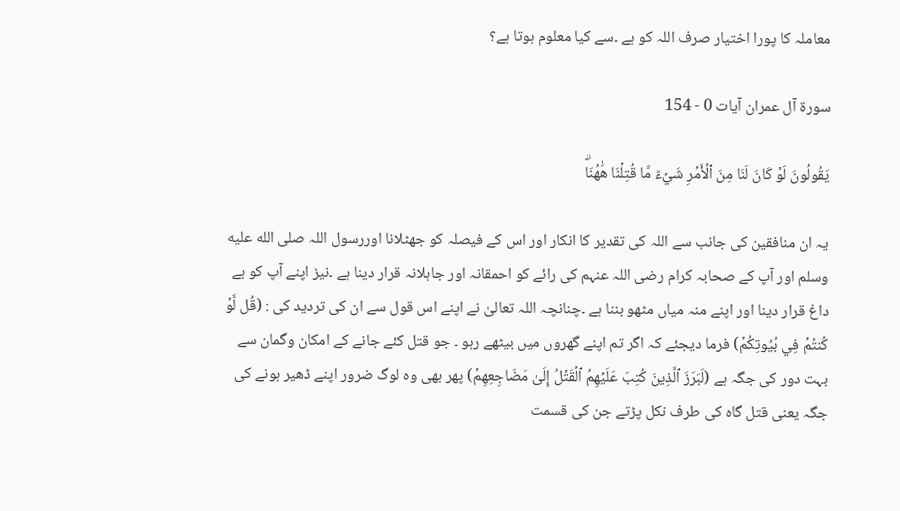معاملہ کا پورا اختیار صرف اللہ کو ہے ۔سے کیا معلوم ہوتا ہے؟

سورۃ آل عمران آیات 0 - 154

يَقُولُونَ لَوۡ كَانَ لَنَا مِنَ ٱلۡأَمۡرِ شَيۡءٞ مَّا قُتِلۡنَا هَٰهُنَاۗ

یہ ان منافقین کی جانب سے اللہ کی تقدیر کا انکار اور اس کے فیصلہ کو جھٹلانا اوررسول اللہ صلى الله عليه وسلم اور آپ کے صحابہ کرام رضی اللہ عنہم کی رائے کو احمقانہ اور جاہلانہ قرار دینا ہے ۔نیز اپنے آپ کو بے داغ قرار دینا اور اپنے منہ میاں مٹھو بننا ہے ۔چنانچہ اللہ تعالیٰ نے اپنے اس قول سے ان کی تردید کی : (قُل لَّوۡ كُنتُمۡ فِي بُيُوتِكُمۡ) فرما دیجئے کہ اگر تم اپنے گھروں میں بیٹھے رہو ۔ جو قتل کئے جانے کے امکان وگمان سے بہت دور کی جگہ ہے (لَبَرَزَ ٱلَّذِينَ كُتِبَ عَلَيۡهِمُ ٱلۡقَتۡلُ إِلَىٰ مَضَاجِعِهِمۡ) پھر بھی وہ لوگ ضرور اپنے ڈھیر ہونے کی جگہ یعنی قتل گاہ کی طرف نکل پڑتے جن کی قسمت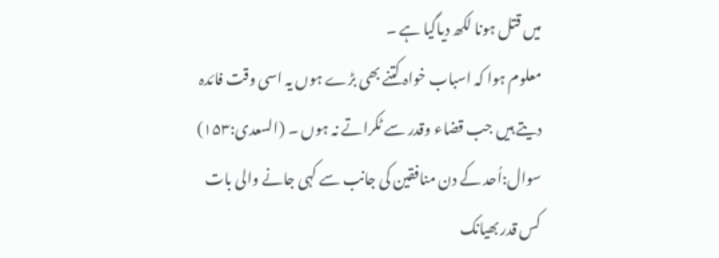میں قتل ہونا لکھ دیاگیا ہے ۔
معلوم ہوا کہ اسباب خواہ کتنے بھی بڑے ہوں یہ اسی وقت فائدہ دیتے ہیں جب قضاء وقدر سے ٹکراتے نہ ہوں ۔ (السعدی:۱۵۳)
سوال:اُحد کے دن منافقین کی جانب سے کہی جانے والی بات کس قدر بھیانک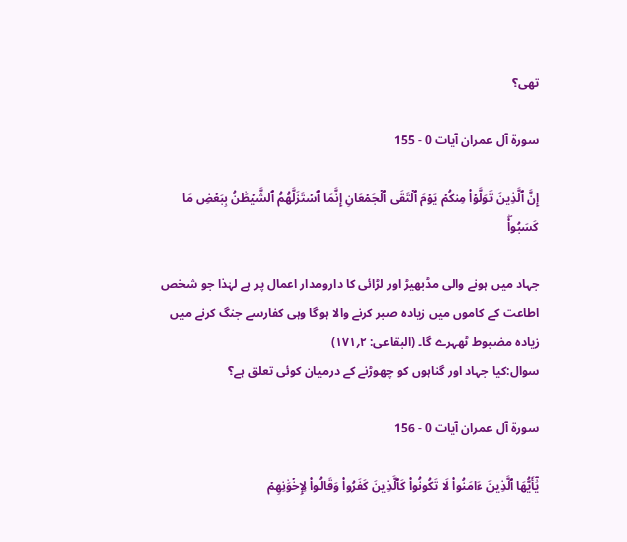تھی؟

سورۃ آل عمران آیات 0 - 155

إِنَّ ٱلَّذِينَ تَوَلَّوۡاْ مِنكُمۡ يَوۡمَ ٱلۡتَقَى ٱلۡجَمۡعَانِ إِنَّمَا ٱسۡتَزَلَّهُمُ ٱلشَّيۡطَٰنُ بِبَعۡضِ مَا كَسَبُواْۖ

جہاد میں ہونے والی مڈبھیڑ اور لڑائی کا دارومدار اعمال پر ہے لہٰذا جو شخص اطاعت کے کاموں میں زیادہ صبر کرنے والا ہوگا وہی کفارسے جنگ کرنے میں زیادہ مضبوط ٹھہرے گا۔ (البقاعی: ۲؍۱۷۱)
سوال:کیا جہاد اور گناہوں کو چھوڑنے کے درمیان کوئی تعلق ہے؟

سورۃ آل عمران آیات 0 - 156

يَٰٓأَيُّهَا ٱلَّذِينَ ءَامَنُواْ لَا تَكُونُواْ كَٱلَّذِينَ كَفَرُواْ وَقَالُواْ لِإِخۡوَٰنِهِمۡ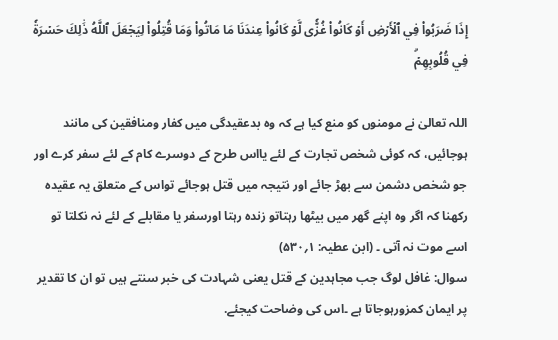إِذَا ضَرَبُواْ فِي ٱلۡأَرۡضِ أَوۡ كَانُواْ غُزّٗى لَّوۡ كَانُواْ عِندَنَا مَا مَاتُواْ وَمَا قُتِلُواْ لِيَجۡعَلَ ٱللَّهُ ذَٰلِكَ حَسۡرَةٗ فِي قُلُوبِهِمۡۗ

اللہ تعالیٰ نے مومنوں کو منع کیا ہے کہ وہ بدعقیدگی میں کفار ومنافقین کی مانند ہوجائیں، کہ کوئی شخص تجارت کے لئے یااس طرح کے دوسرے کام کے لئے سفر کرے اور جو شخص دشمن سے بھڑ جائے اور نتیجہ میں قتل ہوجائے تواس کے متعلق یہ عقیدہ رکھنا کہ اگر وہ اپنے گھر میں بیٹھا رہتاتو زندہ رہتا اورسفر یا مقابلے کے لئے نہ نکلتا تو اسے موت نہ آتی ۔ (ابن عطیہ: ۱؍۵۳۰)
سوال: غافل لوگ جب مجاہدین کے قتل یعنی شہادت کی خبر سنتے ہیں تو ان کا تقدیر پر ایمان کمزورہوجاتا ہے ۔اس کی وضاحت کیجئے.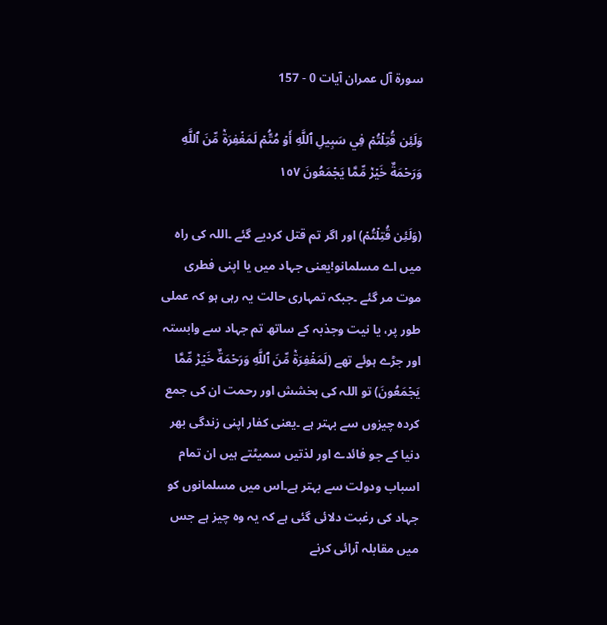سورۃ آل عمران آیات 0 - 157

وَلَئِن قُتِلۡتُمۡ فِي سَبِيلِ ٱللَّهِ أَوۡ مُتُّمۡ لَمَغۡفِرَةٞ مِّنَ ٱللَّهِ وَرَحۡمَةٌ خَيۡرٞ مِّمَّا يَجۡمَعُونَ ١٥٧

(وَلَئِن قُتِلۡتُمۡ) اور اگر تم قتل کردیے گئے ۔اللہ کی راہ میں اے مسلمانو!یعنی جہاد میں یا اپنی فطری موت مر گئے ۔جبکہ تمہاری حالت یہ رہی ہو کہ عملی طور پر، یا نیت وجذبہ کے ساتھ تم جہاد سے وابستہ اور جڑے ہوئے تھے (لَمَغۡفِرَةٞ مِّنَ ٱللَّهِ وَرَحۡمَةٌ خَيۡرٞ مِّمَّا يَجۡمَعُونَ) تو اللہ کی بخشش اور رحمت ان کی جمع کردہ چیزوں سے بہتر ہے ۔یعنی کفار اپنی زندگی بھر دنیا کے جو فائدے اور لذتیں سمیٹتے ہیں ان تمام اسباب ودولت سے بہتر ہے۔اس میں مسلمانوں کو جہاد کی رغبت دلائی گئی ہے کہ یہ وہ چیز ہے جس میں مقابلہ آرائی کرنے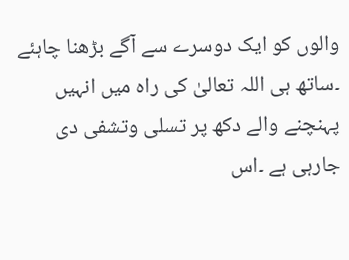والوں کو ایک دوسرے سے آگے بڑھنا چاہئے ۔ساتھ ہی اللہ تعالیٰ کی راہ میں انہیں پہنچنے والے دکھ پر تسلی وتشفی دی جارہی ہے ۔اس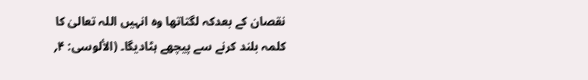نقصان کے بعدکہ لگتاتھا وہ انہیں اللہ تعالیٰ کا کلمہ بلند کرنے سے پیچھے ہٹادیگا۔ (الألوسی: ۴؍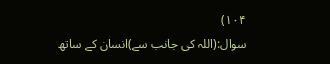۱۰۴)
سوال:(اللہ کی جانب سے)انسان کے ساتھ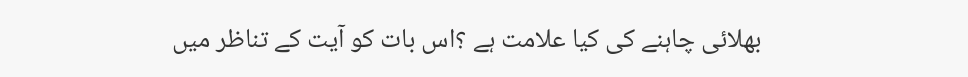بھلائی چاہنے کی کیا علامت ہے ؟اس بات کو آیت کے تناظر میں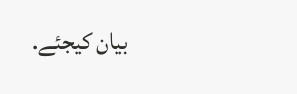بیان کیجئے.